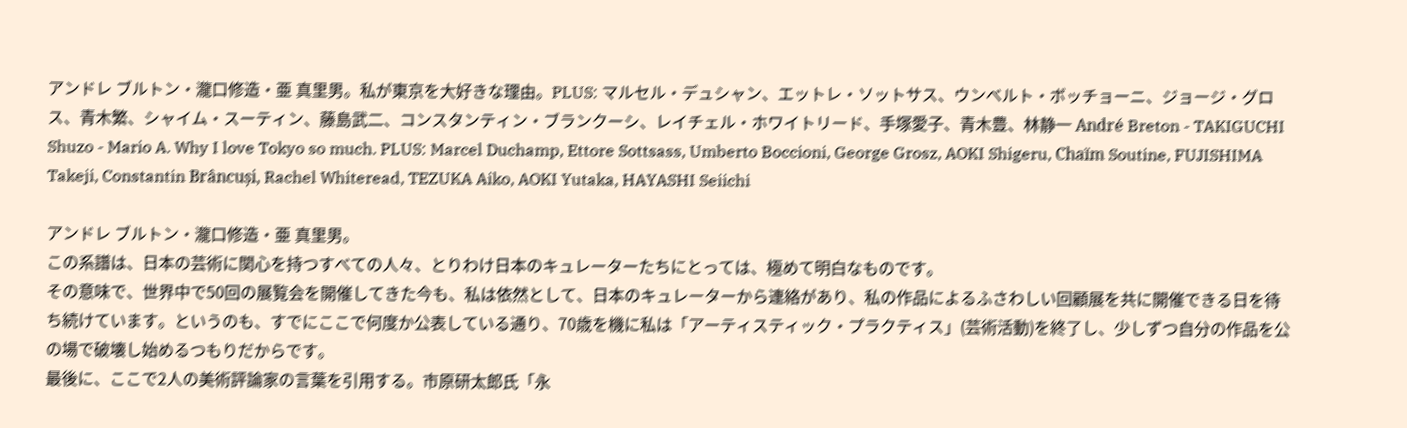アンドレ ブルトン・瀧口修造・亜 真里男。私が東京を大好きな理由。PLUS: マルセル・デュシャン、エットレ・ソットサス、ウンベルト・ボッチョーニ、ジョージ・グロス、青木繁、シャイム・スーティン、藤島武二、コンスタンティン・ブランクーシ、レイチェル・ホワイトリード、手塚愛子、青木豊、林静一 André Breton - TAKIGUCHI Shuzo - Mario A. Why I love Tokyo so much. PLUS: Marcel Duchamp, Ettore Sottsass, Umberto Boccioni, George Grosz, AOKI Shigeru, Chaïm Soutine, FUJISHIMA Takeji, Constantin Brâncuși, Rachel Whiteread, TEZUKA Aiko, AOKI Yutaka, HAYASHI Seiichi

アンドレ ブルトン・瀧口修造・亜 真里男。
この系譜は、日本の芸術に関心を持つすべての人々、とりわけ日本のキュレーターたちにとっては、極めて明白なものです。
その意味で、世界中で50回の展覧会を開催してきた今も、私は依然として、日本のキュレーターから連絡があり、私の作品によるふさわしい回顧展を共に開催できる日を待ち続けています。というのも、すでにここで何度か公表している通り、70歳を機に私は「アーティスティック・プラクティス」(芸術活動)を終了し、少しずつ自分の作品を公の場で破壊し始めるつもりだからです。
最後に、ここで2人の美術評論家の言葉を引用する。市原研太郎氏「永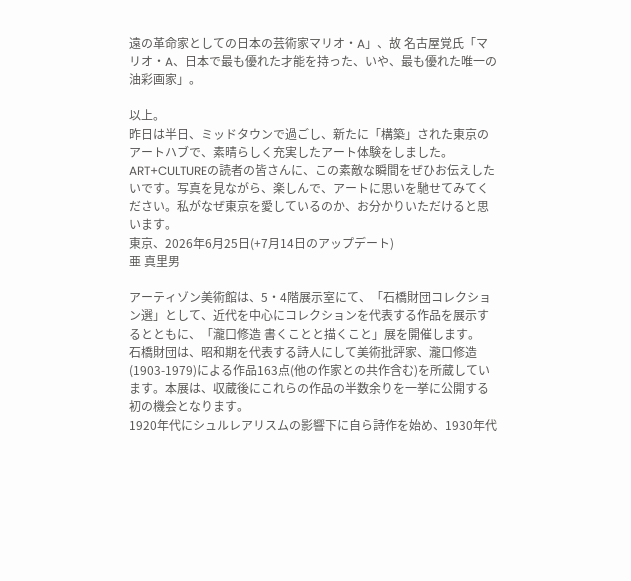遠の革命家としての日本の芸術家マリオ・A」、故 名古屋覚氏「マリオ・A、日本で最も優れた才能を持った、いや、最も優れた唯一の油彩画家」。

以上。
昨日は半日、ミッドタウンで過ごし、新たに「構築」された東京のアートハブで、素晴らしく充実したアート体験をしました。
ART+CULTUREの読者の皆さんに、この素敵な瞬間をぜひお伝えしたいです。写真を見ながら、楽しんで、アートに思いを馳せてみてください。私がなぜ東京を愛しているのか、お分かりいただけると思います。
東京、2026年6月25日(+7月14日のアップデート)
亜 真里男

アーティゾン美術館は、5・4階展示室にて、「石橋財団コレクション選」として、近代を中心にコレクションを代表する作品を展示するとともに、「瀧口修造 書くことと描くこと」展を開催します。
石橋財団は、昭和期を代表する詩人にして美術批評家、瀧口修造(1903-1979)による作品163点(他の作家との共作含む)を所蔵しています。本展は、収蔵後にこれらの作品の半数余りを一挙に公開する初の機会となります。
1920年代にシュルレアリスムの影響下に自ら詩作を始め、1930年代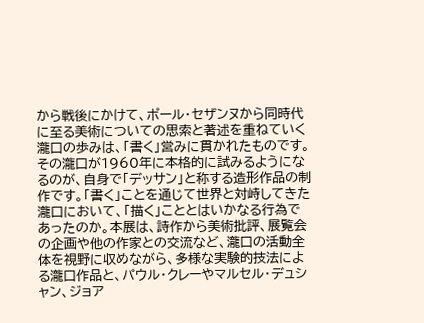から戦後にかけて、ポール・セザンヌから同時代に至る美術についての思索と著述を重ねていく瀧口の歩みは、「書く」営みに貫かれたものです。その瀧口が1960年に本格的に試みるようになるのが、自身で「デッサン」と称する造形作品の制作です。「書く」ことを通じて世界と対峙してきた瀧口において、「描く」こととはいかなる行為であったのか。本展は、詩作から美術批評、展覧会の企画や他の作家との交流など、瀧口の活動全体を視野に収めながら、多様な実験的技法による瀧口作品と、パウル・クレーやマルセル・デュシャン、ジョア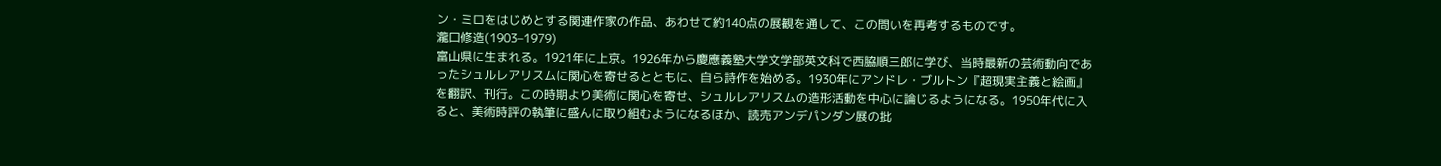ン・ミロをはじめとする関連作家の作品、あわせて約140点の展観を通して、この問いを再考するものです。
瀧口修造(1903–1979)
富山県に生まれる。1921年に上京。1926年から慶應義塾大学文学部英文科で西脇順三郎に学び、当時最新の芸術動向であったシュルレアリスムに関心を寄せるとともに、自ら詩作を始める。1930年にアンドレ・ブルトン『超現実主義と絵画』を翻訳、刊行。この時期より美術に関心を寄せ、シュルレアリスムの造形活動を中心に論じるようになる。1950年代に入ると、美術時評の執筆に盛んに取り組むようになるほか、読売アンデパンダン展の批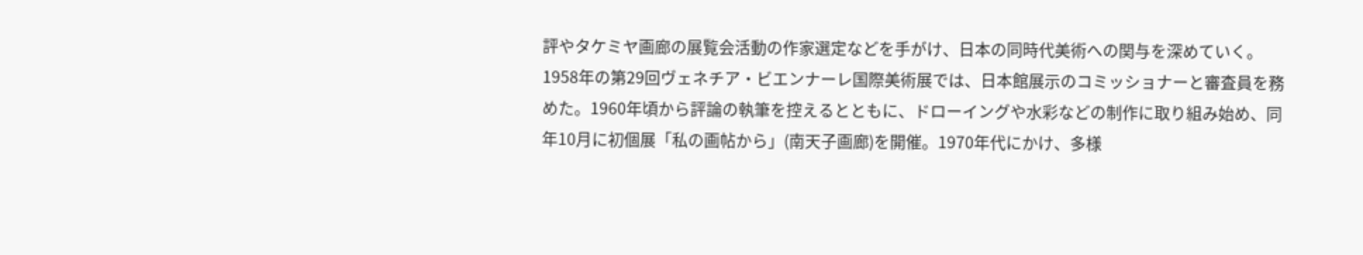評やタケミヤ画廊の展覧会活動の作家選定などを手がけ、日本の同時代美術への関与を深めていく。1958年の第29回ヴェネチア・ビエンナーレ国際美術展では、日本館展示のコミッショナーと審査員を務めた。1960年頃から評論の執筆を控えるとともに、ドローイングや水彩などの制作に取り組み始め、同年10月に初個展「私の画帖から」(南天子画廊)を開催。1970年代にかけ、多様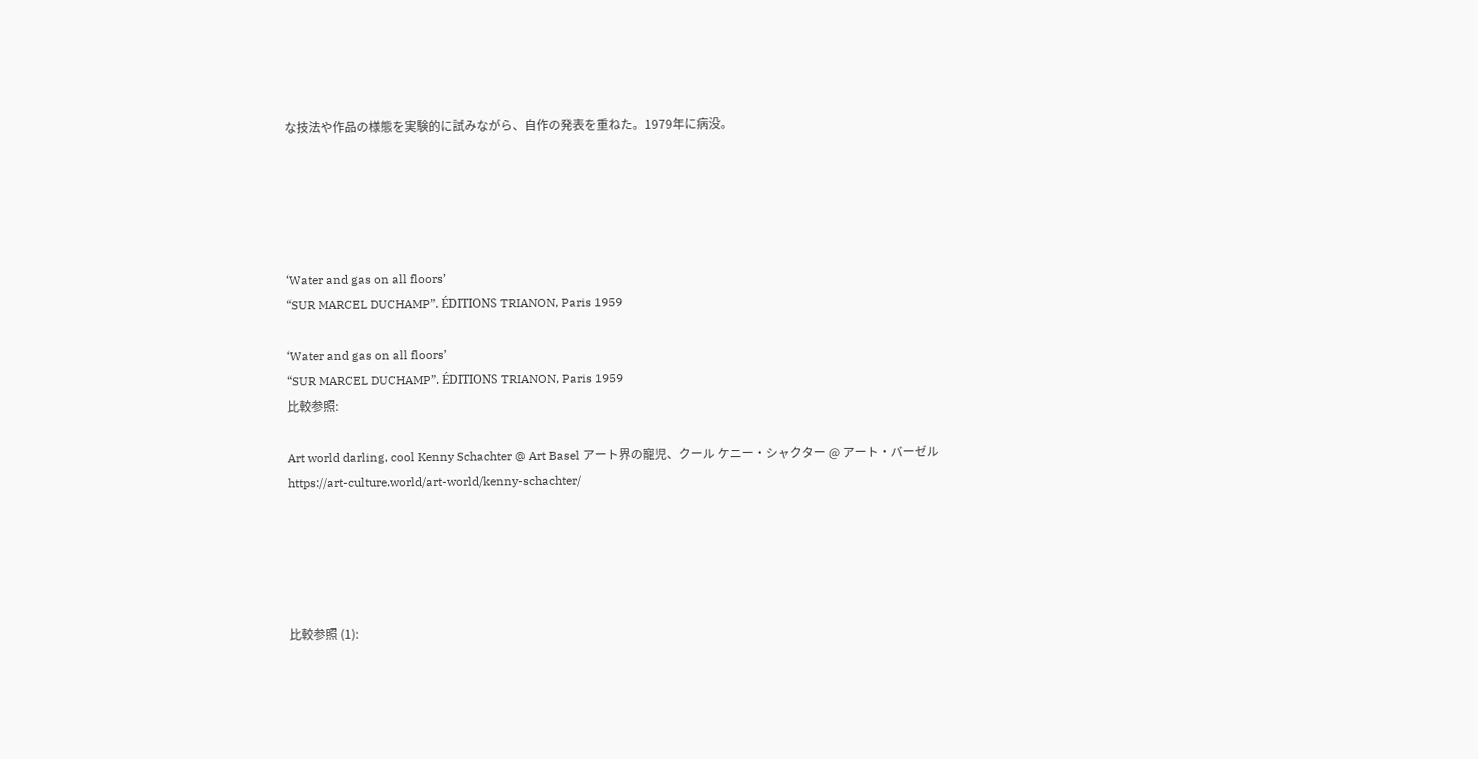な技法や作品の様態を実験的に試みながら、自作の発表を重ねた。1979年に病没。





‘Water and gas on all floors’
“SUR MARCEL DUCHAMP”. ÉDITIONS TRIANON, Paris 1959

‘Water and gas on all floors’
“SUR MARCEL DUCHAMP”. ÉDITIONS TRIANON, Paris 1959
比較参照:

Art world darling, cool Kenny Schachter @ Art Basel アート界の寵児、クール ケニー・シャクター @ アート・バーゼル
https://art-culture.world/art-world/kenny-schachter/





比較参照 (1):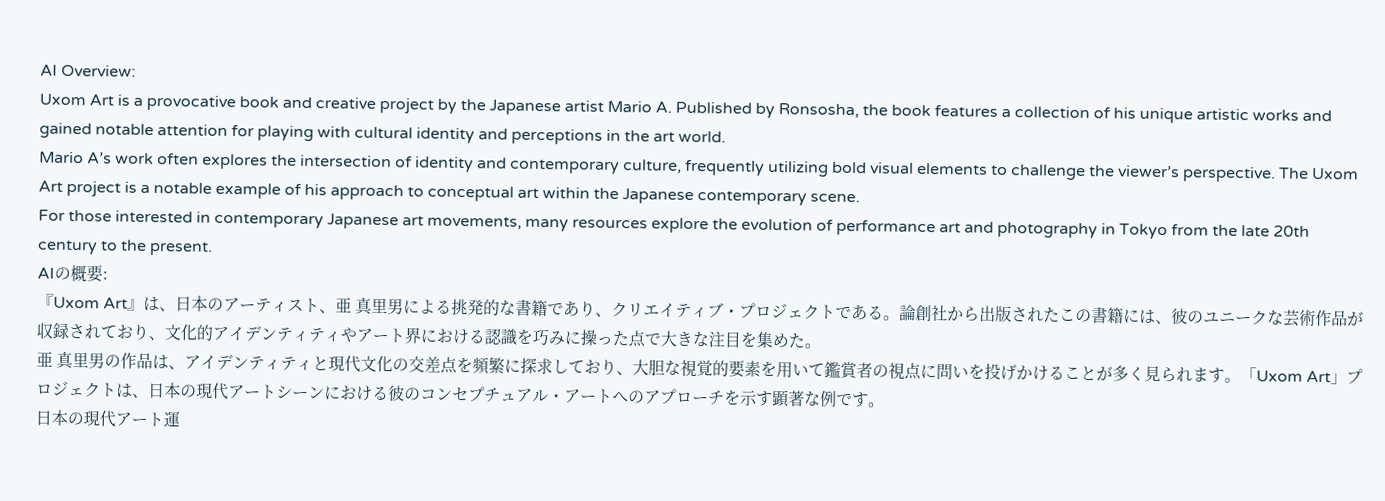AI Overview:
Uxom Art is a provocative book and creative project by the Japanese artist Mario A. Published by Ronsosha, the book features a collection of his unique artistic works and gained notable attention for playing with cultural identity and perceptions in the art world.
Mario A’s work often explores the intersection of identity and contemporary culture, frequently utilizing bold visual elements to challenge the viewer’s perspective. The Uxom Art project is a notable example of his approach to conceptual art within the Japanese contemporary scene.
For those interested in contemporary Japanese art movements, many resources explore the evolution of performance art and photography in Tokyo from the late 20th century to the present.
AIの概要:
『Uxom Art』は、日本のアーティスト、亜 真里男による挑発的な書籍であり、クリエイティブ・プロジェクトである。論創社から出版されたこの書籍には、彼のユニークな芸術作品が収録されており、文化的アイデンティティやアート界における認識を巧みに操った点で大きな注目を集めた。
亜 真里男の作品は、アイデンティティと現代文化の交差点を頻繁に探求しており、大胆な視覚的要素を用いて鑑賞者の視点に問いを投げかけることが多く見られます。「Uxom Art」プロジェクトは、日本の現代アートシーンにおける彼のコンセプチュアル・アートへのアプローチを示す顕著な例です。
日本の現代アート運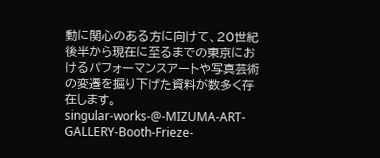動に関心のある方に向けて、20世紀後半から現在に至るまでの東京におけるパフォーマンスアートや写真芸術の変遷を掘り下げた資料が数多く存在します。
singular-works-@-MIZUMA-ART-GALLERY-Booth-Frieze-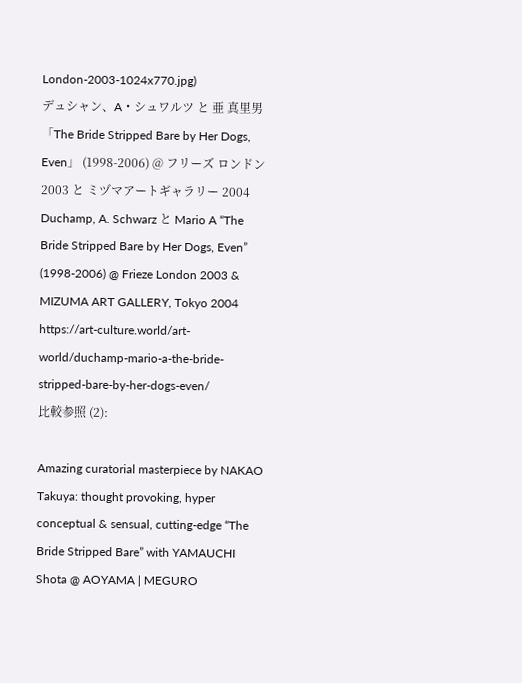London-2003-1024x770.jpg)
デュシャン、A・シュワルツ と 亜 真里男「The Bride Stripped Bare by Her Dogs, Even」 (1998-2006) @ フリーズ ロンドン 2003 と ミヅマアートギャラリー 2004
Duchamp, A. Schwarz と Mario A “The Bride Stripped Bare by Her Dogs, Even” (1998-2006) @ Frieze London 2003 & MIZUMA ART GALLERY, Tokyo 2004
https://art-culture.world/art-world/duchamp-mario-a-the-bride-stripped-bare-by-her-dogs-even/
比較参照 (2):

Amazing curatorial masterpiece by NAKAO Takuya: thought provoking, hyper conceptual & sensual, cutting-edge “The Bride Stripped Bare” with YAMAUCHI Shota @ AOYAMA | MEGURO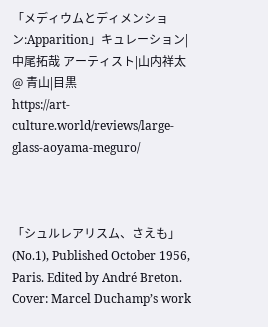「メディウムとディメンション:Apparition」キュレーション|中尾拓哉 アーティスト|山内祥太 @ 青山|目黒
https://art-culture.world/reviews/large-glass-aoyama-meguro/



「シュルレアリスム、さえも」(No.1), Published October 1956, Paris. Edited by André Breton. Cover: Marcel Duchamp’s work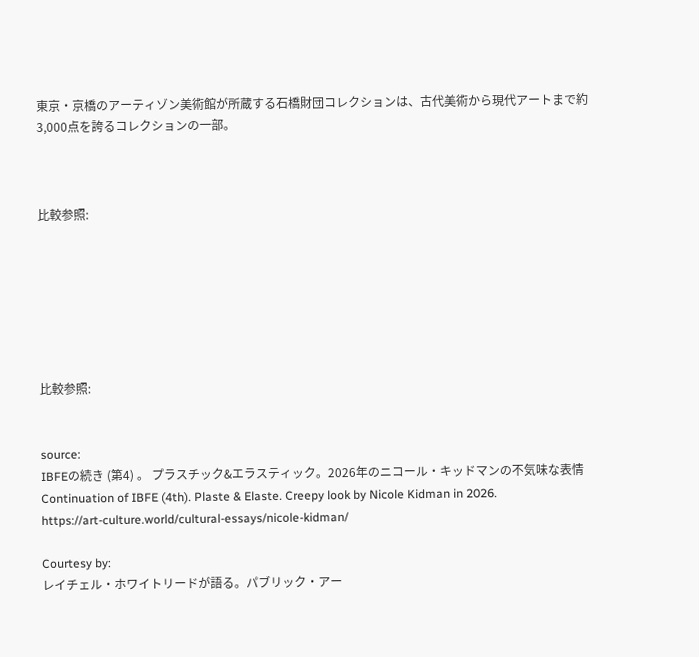東京・京橋のアーティゾン美術館が所蔵する石橋財団コレクションは、古代美術から現代アートまで約3,000点を誇るコレクションの一部。



比較参照:







比較参照:


source:
IBFEの続き (第4) 。 プラスチック&エラスティック。2026年のニコール・キッドマンの不気味な表情
Continuation of IBFE (4th). Plaste & Elaste. Creepy look by Nicole Kidman in 2026.
https://art-culture.world/cultural-essays/nicole-kidman/

Courtesy by:
レイチェル・ホワイトリードが語る。パブリック・アー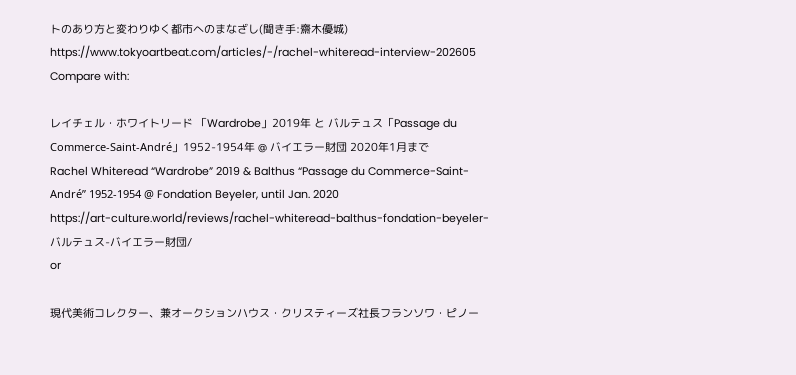トのあり方と変わりゆく都市へのまなざし(聞き手:齋木優城)
https://www.tokyoartbeat.com/articles/-/rachel-whiteread-interview-202605
Compare with:

レイチェル・ホワイトリード 「Wardrobe」2019年 と バルテュス「Passage du Commerce-Saint-André」1952-1954年 @ バイエラー財団 2020年1月まで
Rachel Whiteread “Wardrobe” 2019 & Balthus “Passage du Commerce-Saint-André” 1952-1954 @ Fondation Beyeler, until Jan. 2020
https://art-culture.world/reviews/rachel-whiteread-balthus-fondation-beyeler-バルテュス-バイエラー財団/
or

現代美術コレクター、兼オークションハウス・クリスティーズ社長フランソワ・ピノー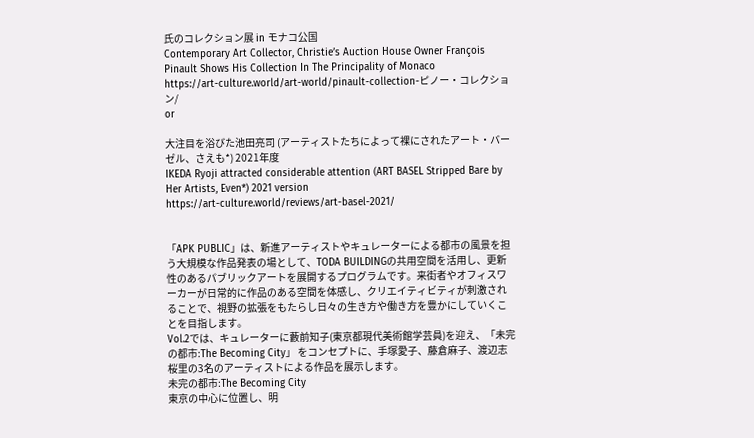氏のコレクション展 in モナコ公国
Contemporary Art Collector, Christie’s Auction House Owner François Pinault Shows His Collection In The Principality of Monaco
https://art-culture.world/art-world/pinault-collection-ピノー・コレクション/
or

大注目を浴びた池田亮司 (アーティストたちによって裸にされたアート・バーゼル、さえも*) 2021年度
IKEDA Ryoji attracted considerable attention (ART BASEL Stripped Bare by Her Artists, Even*) 2021 version
https://art-culture.world/reviews/art-basel-2021/


「APK PUBLIC」は、新進アーティストやキュレーターによる都市の風景を担う大規模な作品発表の場として、TODA BUILDINGの共用空間を活用し、更新性のあるパブリックアートを展開するプログラムです。来街者やオフィスワーカーが日常的に作品のある空間を体感し、クリエイティビティが刺激されることで、視野の拡張をもたらし日々の生き方や働き方を豊かにしていくことを目指します。
Vol.2では、キュレーターに藪前知子(東京都現代美術館学芸員)を迎え、「未完の都市:The Becoming City」 をコンセプトに、手塚愛子、藤倉麻子、渡辺志桜里の3名のアーティストによる作品を展示します。
未完の都市:The Becoming City
東京の中心に位置し、明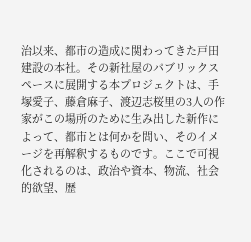治以来、都市の造成に関わってきた戸田建設の本社。その新社屋のパブリックスペースに展開する本プロジェクトは、手塚愛子、藤倉麻子、渡辺志桜里の3人の作家がこの場所のために生み出した新作によって、都市とは何かを問い、そのイメージを再解釈するものです。ここで可視化されるのは、政治や資本、物流、社会的欲望、歴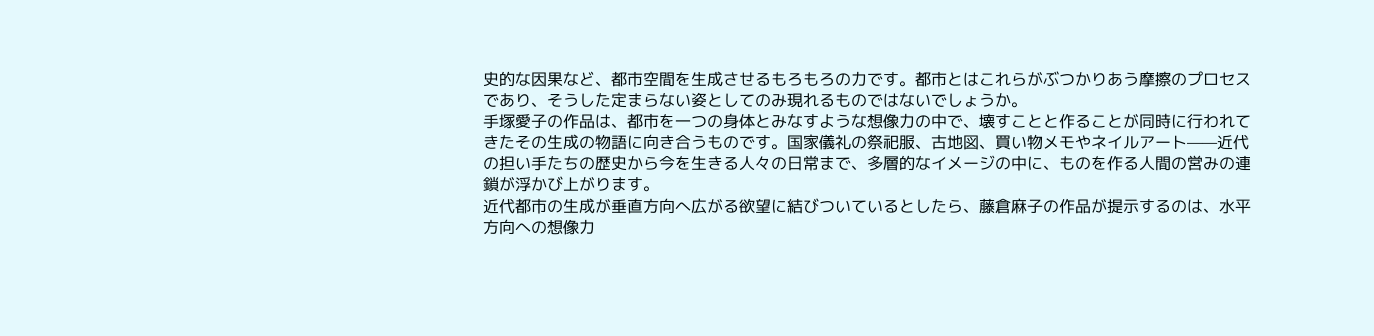史的な因果など、都市空間を生成させるもろもろの力です。都市とはこれらがぶつかりあう摩擦のプロセスであり、そうした定まらない姿としてのみ現れるものではないでしょうか。
手塚愛子の作品は、都市を一つの身体とみなすような想像力の中で、壊すことと作ることが同時に行われてきたその生成の物語に向き合うものです。国家儀礼の祭祀服、古地図、買い物メモやネイルアート——近代の担い手たちの歴史から今を生きる人々の日常まで、多層的なイメージの中に、ものを作る人間の営みの連鎖が浮かび上がります。
近代都市の生成が垂直方向へ広がる欲望に結びついているとしたら、藤倉麻子の作品が提示するのは、水平方向への想像力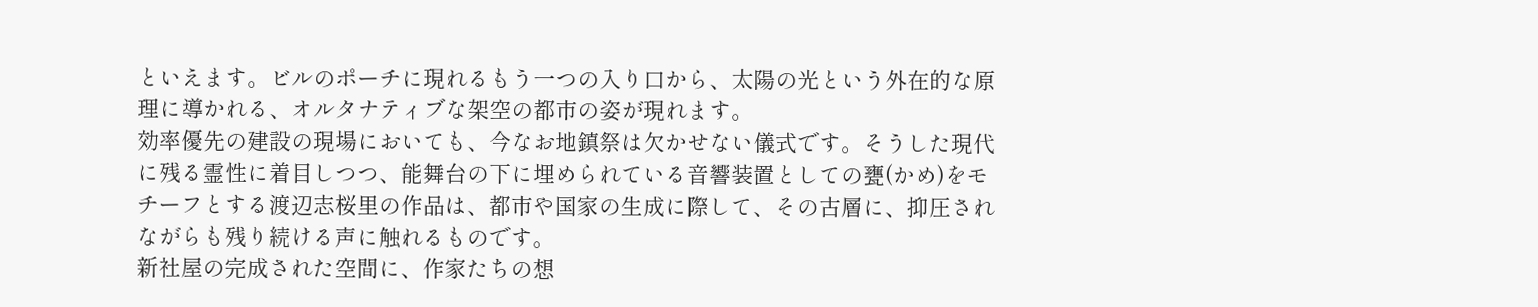といえます。ビルのポーチに現れるもう一つの入り口から、太陽の光という外在的な原理に導かれる、オルタナティブな架空の都市の姿が現れます。
効率優先の建設の現場においても、今なお地鎮祭は欠かせない儀式です。そうした現代に残る霊性に着目しつつ、能舞台の下に埋められている音響装置としての甕(かめ)をモチーフとする渡辺志桜里の作品は、都市や国家の生成に際して、その古層に、抑圧されながらも残り続ける声に触れるものです。
新社屋の完成された空間に、作家たちの想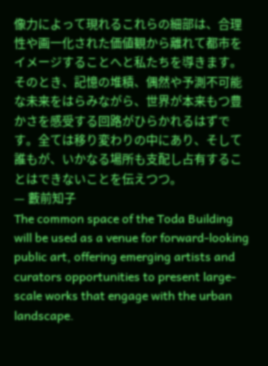像力によって現れるこれらの細部は、合理性や画一化された価値観から離れて都市をイメージすることへと私たちを導きます。そのとき、記憶の堆積、偶然や予測不可能な未来をはらみながら、世界が本来もつ豊かさを感受する回路がひらかれるはずです。全ては移り変わりの中にあり、そして誰もが、いかなる場所も支配し占有することはできないことを伝えつつ。
— 藪前知子
The common space of the Toda Building will be used as a venue for forward-looking public art, offering emerging artists and curators opportunities to present large-scale works that engage with the urban landscape.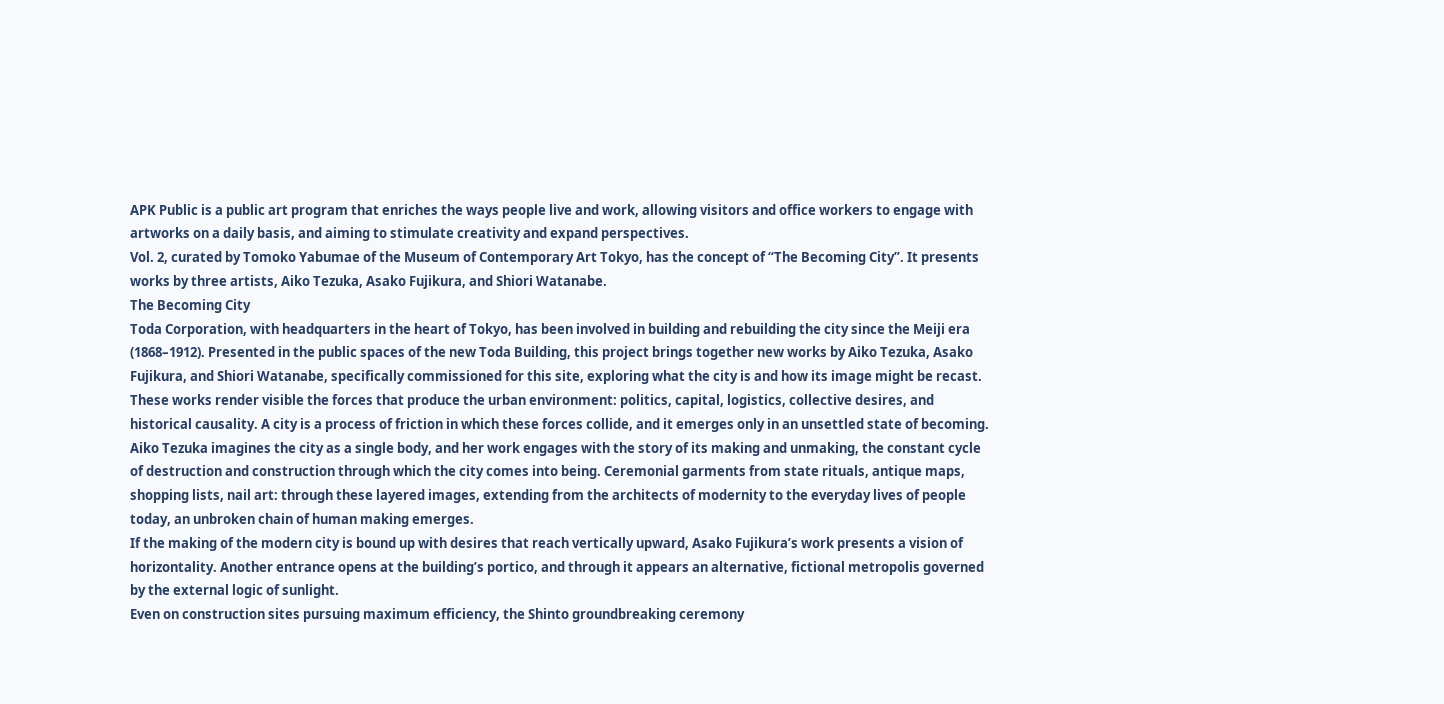APK Public is a public art program that enriches the ways people live and work, allowing visitors and office workers to engage with artworks on a daily basis, and aiming to stimulate creativity and expand perspectives.
Vol. 2, curated by Tomoko Yabumae of the Museum of Contemporary Art Tokyo, has the concept of “The Becoming City”. It presents works by three artists, Aiko Tezuka, Asako Fujikura, and Shiori Watanabe.
The Becoming City
Toda Corporation, with headquarters in the heart of Tokyo, has been involved in building and rebuilding the city since the Meiji era (1868–1912). Presented in the public spaces of the new Toda Building, this project brings together new works by Aiko Tezuka, Asako Fujikura, and Shiori Watanabe, specifically commissioned for this site, exploring what the city is and how its image might be recast. These works render visible the forces that produce the urban environment: politics, capital, logistics, collective desires, and historical causality. A city is a process of friction in which these forces collide, and it emerges only in an unsettled state of becoming.
Aiko Tezuka imagines the city as a single body, and her work engages with the story of its making and unmaking, the constant cycle of destruction and construction through which the city comes into being. Ceremonial garments from state rituals, antique maps, shopping lists, nail art: through these layered images, extending from the architects of modernity to the everyday lives of people today, an unbroken chain of human making emerges.
If the making of the modern city is bound up with desires that reach vertically upward, Asako Fujikura’s work presents a vision of horizontality. Another entrance opens at the building’s portico, and through it appears an alternative, fictional metropolis governed by the external logic of sunlight.
Even on construction sites pursuing maximum efficiency, the Shinto groundbreaking ceremony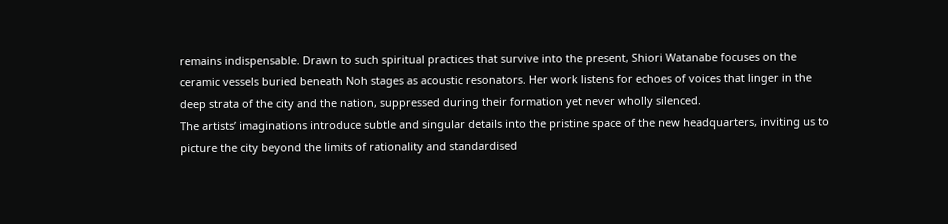remains indispensable. Drawn to such spiritual practices that survive into the present, Shiori Watanabe focuses on the ceramic vessels buried beneath Noh stages as acoustic resonators. Her work listens for echoes of voices that linger in the deep strata of the city and the nation, suppressed during their formation yet never wholly silenced.
The artists’ imaginations introduce subtle and singular details into the pristine space of the new headquarters, inviting us to picture the city beyond the limits of rationality and standardised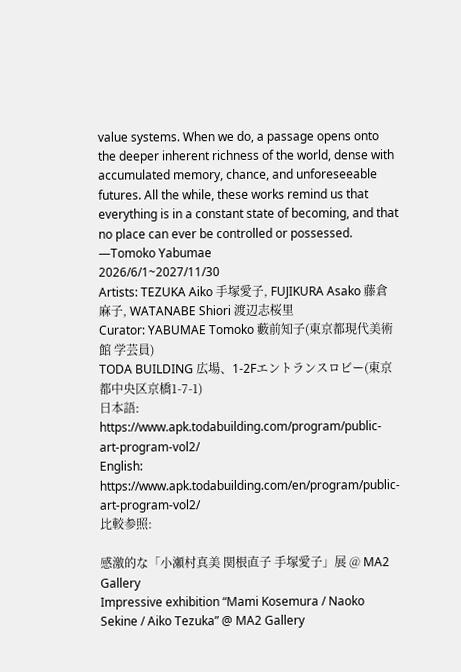value systems. When we do, a passage opens onto the deeper inherent richness of the world, dense with accumulated memory, chance, and unforeseeable futures. All the while, these works remind us that everything is in a constant state of becoming, and that no place can ever be controlled or possessed.
—Tomoko Yabumae
2026/6/1~2027/11/30
Artists: TEZUKA Aiko 手塚愛子, FUJIKURA Asako 藤倉麻子, WATANABE Shiori 渡辺志桜里
Curator: YABUMAE Tomoko 藪前知子(東京都現代美術館 学芸員)
TODA BUILDING 広場、1-2Fエントランスロビー(東京都中央区京橋1-7-1)
日本語:
https://www.apk.todabuilding.com/program/public-art-program-vol2/
English:
https://www.apk.todabuilding.com/en/program/public-art-program-vol2/
比較参照:

感激的な「小瀬村真美 関根直子 手塚愛子」展 @ MA2 Gallery
Impressive exhibition “Mami Kosemura / Naoko Sekine / Aiko Tezuka” @ MA2 Gallery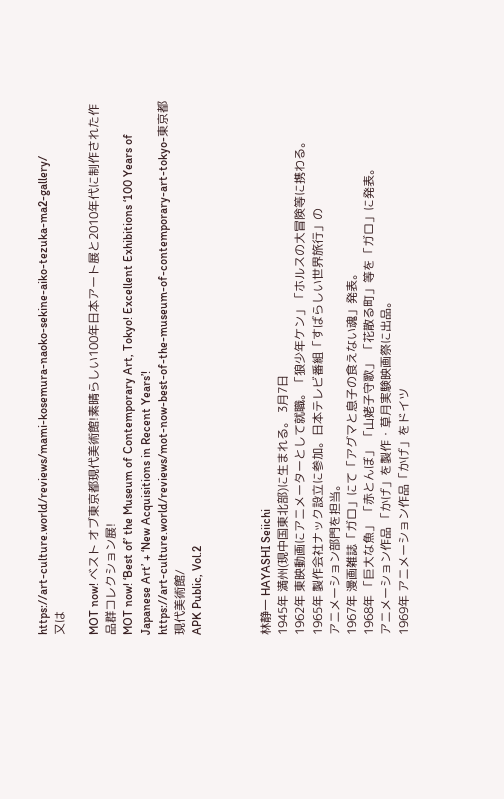https://art-culture.world/reviews/mami-kosemura-naoko-sekine-aiko-tezuka-ma2-gallery/
又は

MOT now! ベスト オブ東京都現代美術館!素晴らしい100年日本アート展と2010年代に制作された作品群コレクション展!
MOT now! ‘Best of’ the Museum of Contemporary Art, Tokyo! Excellent Exhibitions ‘100 Years of Japanese Art’ + ‘New Acquisitions in Recent Years’!
https://art-culture.world/reviews/mot-now-best-of-the-museum-of-contemporary-art-tokyo-東京都現代美術館/
APK Public, Vol.2



林静一 HAYASHI Seiichi
1945年 満州(現中国東北部)に生まれる。 3月7日
1962年 東映動画にアニメーターとして就職。「狼少年ケン」「ホルスの大冒険等に携わる。
1965年 製作会社ナック設立に参加。日本テレビ番組「すばらしい世界旅行」の
アニメーション部門を担当。
1967年 漫画雑誌「ガロ」にて「アグマと息子の食えない魂」発表。
1968年 「巨大な魚」 「赤とんぼ」 「山姥子守歌」 「花散る町」等を「ガロ」に発表。
アニメーション作品 「かげ」を製作・草月実験映画祭に出品。
1969年 アニメーション作品「かげ」をドイツ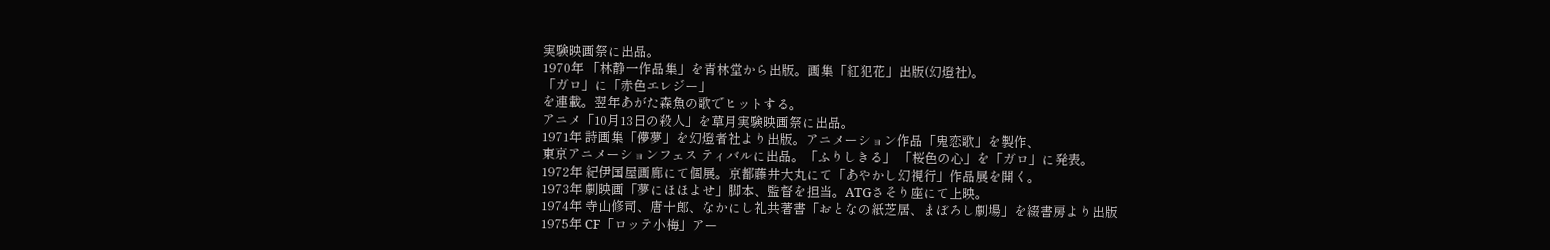実験映画祭に出品。
1970年 「林静一作品集」を青林堂から出版。画集「紅犯花」出版(幻燈社)。
「ガロ」に「赤色エレジー」
を連載。翌年あがた森魚の歌でヒットする。
アニメ「10月13日の殺人」を草月実験映画祭に出品。
1971年 詩画集「儚夢」を幻燈者社より出版。アニメーション作品「鬼恋歌」を製作、
東京アニメーションフェス ティバルに出品。「ふりしきる」 「桜色の心」を「ガロ」に発表。
1972年 紀伊国屋画廊にて個展。京都藤井大丸にて「あやかし幻視行」作品展を開く。
1973年 劇映画「夢にほほよせ」脚本、監督を担当。ATGさそり座にて上映。
1974年 寺山修司、唐十郎、なかにし礼共著書「おとなの紙芝居、まぼろし劇場」を綴書房より出版
1975年 CF「ロッテ小梅」アー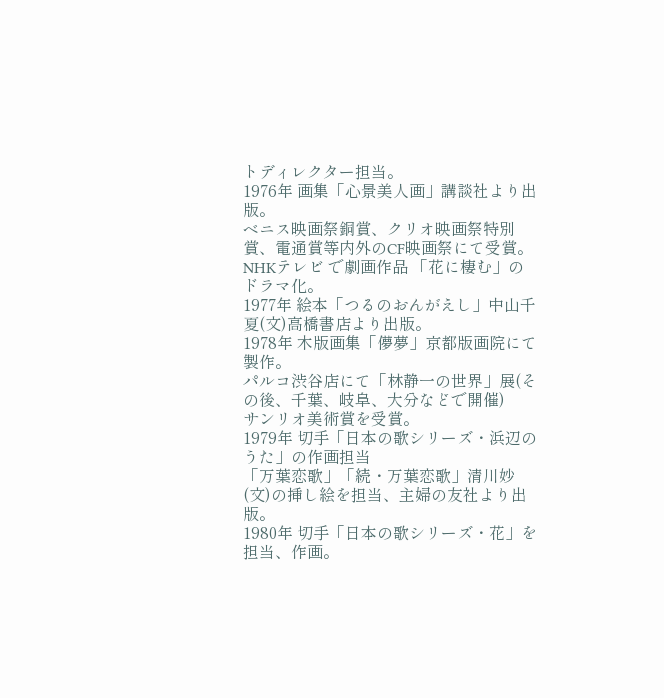トディレクター担当。
1976年 画集「心景美人画」講談社より出版。
ベニス映画祭銅賞、クリオ映画祭特別賞、電通賞等内外のCF映画祭にて受賞。
NHKテレビ で劇画作品 「花に棲む」のドラマ化。
1977年 絵本「つるのおんがえし」中山千夏(文)高橋書店より出版。
1978年 木版画集「儚夢」京都版画院にて製作。
パルコ渋谷店にて「林静一の世界」展(その後、千葉、岐阜、大分などで開催)
サンリオ美術賞を受賞。
1979年 切手「日本の歌シリーズ・浜辺のうた」の作画担当
「万葉恋歌」「続・万葉恋歌」清川妙(文)の挿し絵を担当、主婦の友社より出版。
1980年 切手「日本の歌シリーズ・花」を担当、作画。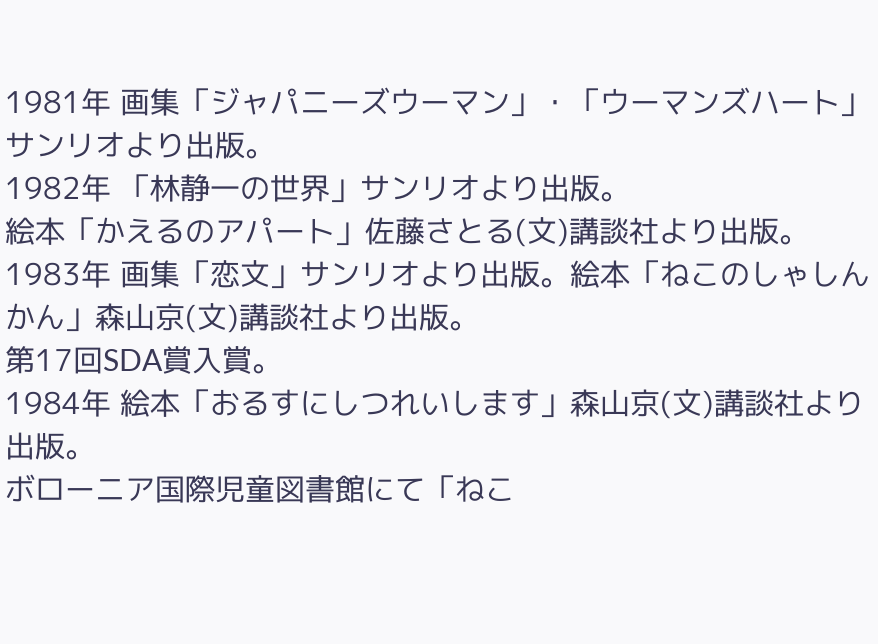1981年 画集「ジャパニーズウーマン」・「ウーマンズハート」サンリオより出版。
1982年 「林静一の世界」サンリオより出版。
絵本「かえるのアパート」佐藤さとる(文)講談社より出版。
1983年 画集「恋文」サンリオより出版。絵本「ねこのしゃしんかん」森山京(文)講談社より出版。
第17回SDA賞入賞。
1984年 絵本「おるすにしつれいします」森山京(文)講談社より出版。
ボローニア国際児童図書館にて「ねこ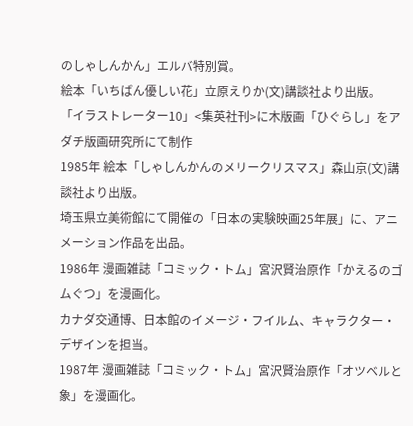のしゃしんかん」エルバ特別賞。
絵本「いちばん優しい花」立原えりか(文)講談社より出版。
「イラストレーター10」<集英社刊>に木版画「ひぐらし」をアダチ版画研究所にて制作
1985年 絵本「しゃしんかんのメリークリスマス」森山京(文)講談社より出版。
埼玉県立美術館にて開催の「日本の実験映画25年展」に、アニメーション作品を出品。
1986年 漫画雑誌「コミック・トム」宮沢賢治原作「かえるのゴムぐつ」を漫画化。
カナダ交通博、日本館のイメージ・フイルム、キャラクター・デザインを担当。
1987年 漫画雑誌「コミック・トム」宮沢賢治原作「オツベルと象」を漫画化。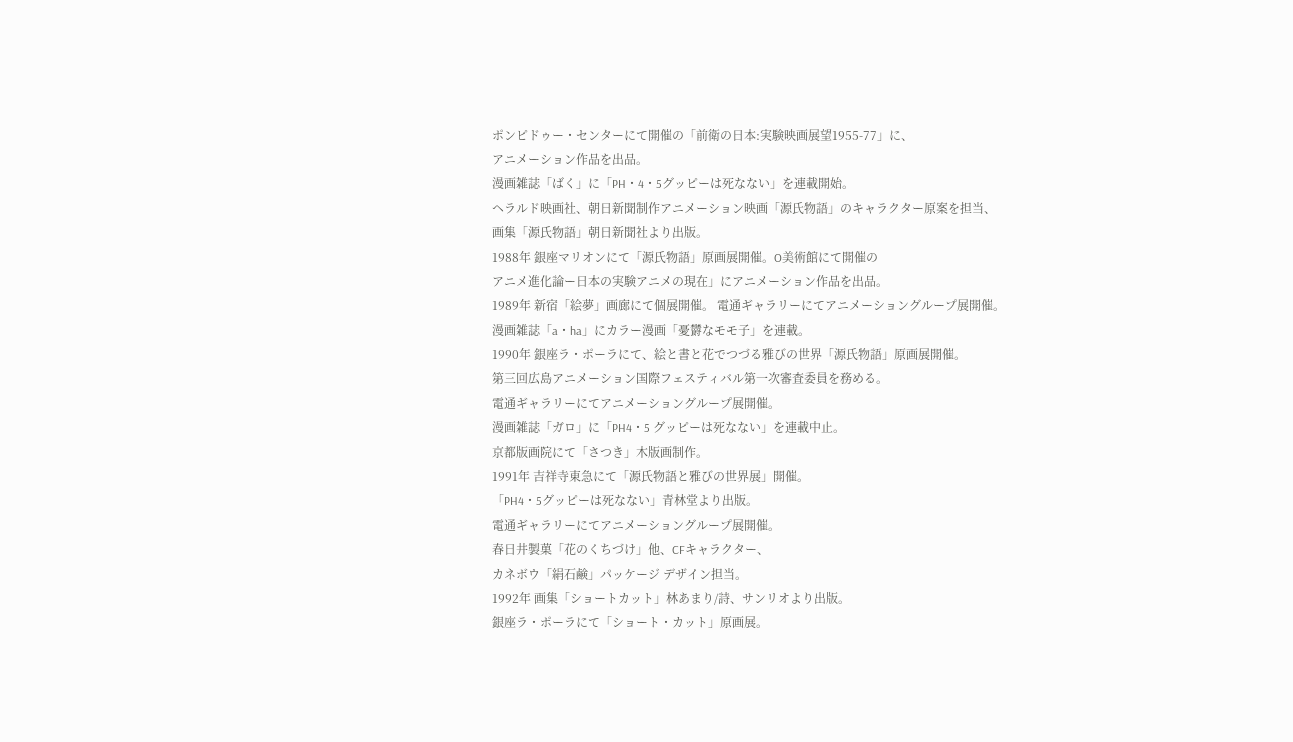ポンピドゥー・センターにて開催の「前衛の日本:実験映画展望1955-77」に、
アニメーション作品を出品。
漫画雑誌「ばく」に「PH・4・5グッピーは死なない」を連載開始。
ヘラルド映画社、朝日新聞制作アニメーション映画「源氏物語」のキャラクター原案を担当、
画集「源氏物語」朝日新聞社より出版。
1988年 銀座マリオンにて「源氏物語」原画展開催。O美術館にて開催の
アニメ進化論ー日本の実験アニメの現在」にアニメーション作品を出品。
1989年 新宿「絵夢」画廊にて個展開催。 電通ギャラリーにてアニメーショングループ展開催。
漫画雑誌「a・ha」にカラー漫画「憂欝なモモ子」を連載。
1990年 銀座ラ・ポーラにて、絵と書と花でつづる雅びの世界「源氏物語」原画展開催。
第三回広島アニメーション国際フェスティバル第一次審査委員を務める。
電通ギャラリーにてアニメーショングループ展開催。
漫画雑誌「ガロ」に「PH4・5 グッピーは死なない」を連載中止。
京都版画院にて「さつき」木版画制作。
1991年 吉祥寺東急にて「源氏物語と雅びの世界展」開催。
「PH4・5グッピーは死なない」青林堂より出版。
電通ギャラリーにてアニメーショングループ展開催。
春日井製菓「花のくちづけ」他、CFキャラクター、
カネボウ「絹石鹸」パッケージ デザイン担当。
1992年 画集「ショートカット」林あまり/詩、サンリオより出版。
銀座ラ・ポーラにて「ショート・カット」原画展。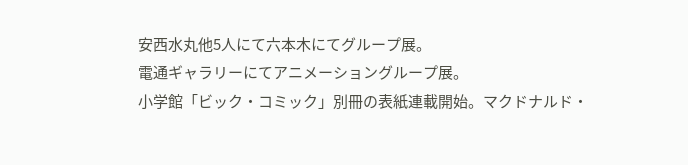安西水丸他5人にて六本木にてグループ展。
電通ギャラリーにてアニメーショングループ展。
小学館「ビック・コミック」別冊の表紙連載開始。マクドナルド・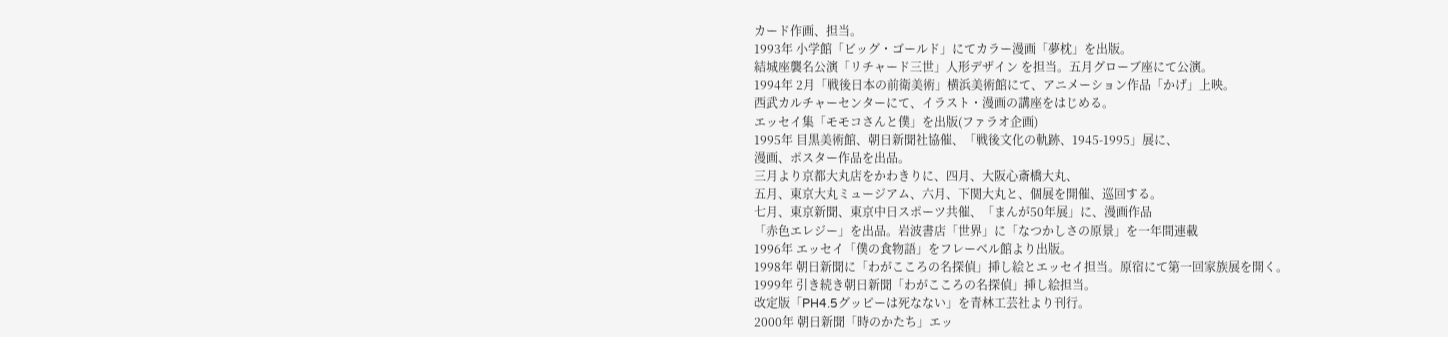カード作画、担当。
1993年 小学館「ビッグ・ゴールド」にてカラー漫画「夢枕」を出版。
結城座襲名公演「リチャード三世」人形デザイン を担当。五月グローブ座にて公演。
1994年 2月「戦後日本の前衛美術」横浜美術館にて、アニメーション作品「かげ」上映。
西武カルチャーセンターにて、イラスト・漫画の講座をはじめる。
エッセイ集「モモコさんと僕」を出版(ファラオ企画)
1995年 目黒美術館、朝日新聞社協催、「戦後文化の軌跡、1945-1995」展に、
漫画、ポスター作品を出品。
三月より京都大丸店をかわきりに、四月、大阪心斎橋大丸、
五月、東京大丸ミュージアム、六月、下関大丸と、個展を開催、巡回する。
七月、東京新聞、東京中日スポーツ共催、「まんが50年展」に、漫画作品
「赤色エレジー」を出品。岩波書店「世界」に「なつかしさの原景」を一年間連載
1996年 エッセイ「僕の食物語」をフレーベル館より出版。
1998年 朝日新聞に「わがこころの名探偵」挿し絵とエッセイ担当。原宿にて第一回家族展を開く。
1999年 引き続き朝日新聞「わがこころの名探偵」挿し絵担当。
改定版「PH4.5グッピーは死なない」を青林工芸社より刊行。
2000年 朝日新聞「時のかたち」エッ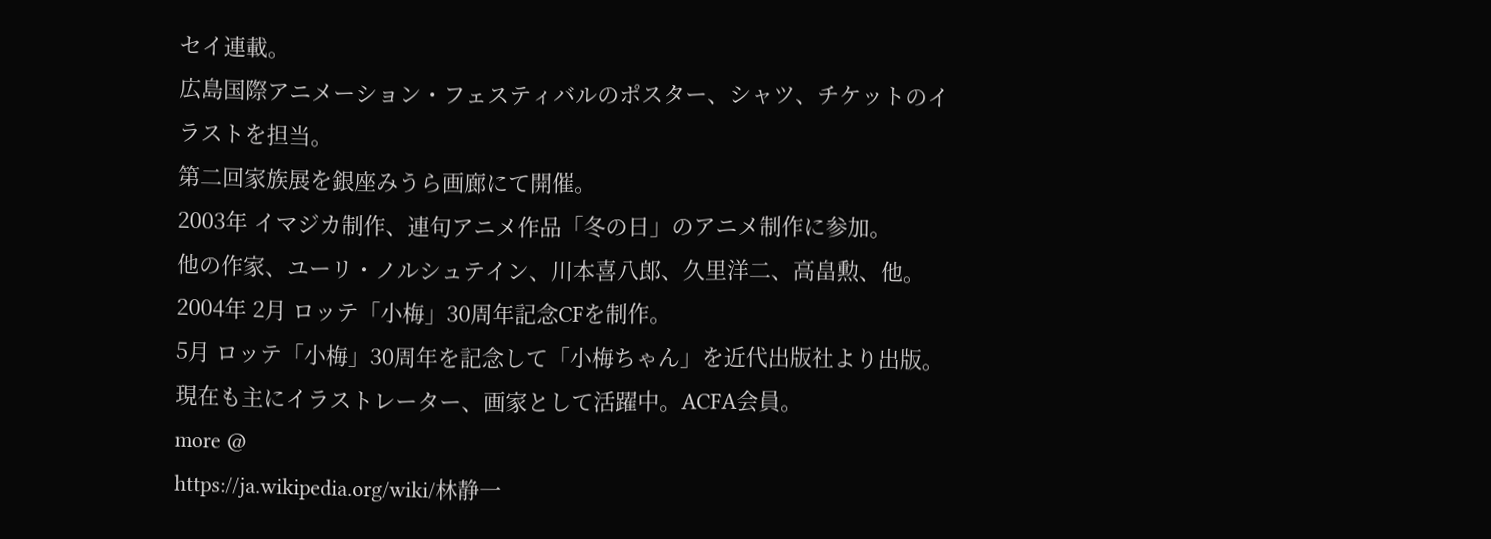セイ連載。
広島国際アニメーション・フェスティバルのポスター、シャツ、チケットのイラストを担当。
第二回家族展を銀座みうら画廊にて開催。
2003年 イマジカ制作、連句アニメ作品「冬の日」のアニメ制作に参加。
他の作家、ユーリ・ノルシュテイン、川本喜八郎、久里洋二、高畠勲、他。
2004年 2月 ロッテ「小梅」30周年記念CFを制作。
5月 ロッテ「小梅」30周年を記念して「小梅ちゃん」を近代出版社より出版。
現在も主にイラストレーター、画家として活躍中。ACFA会員。
more @
https://ja.wikipedia.org/wiki/林静一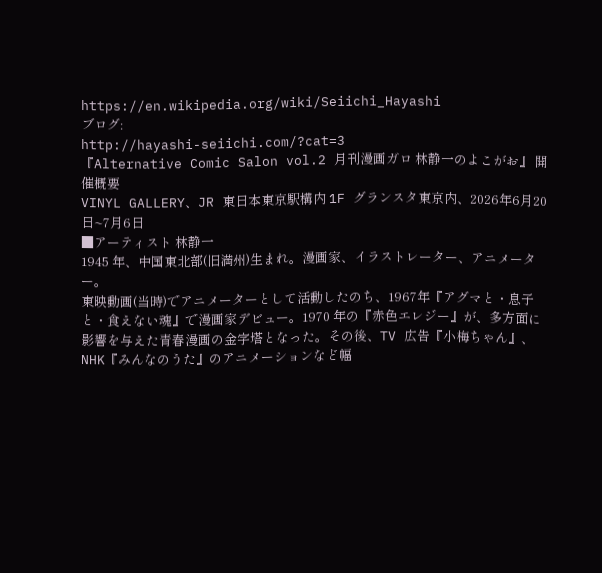https://en.wikipedia.org/wiki/Seiichi_Hayashi
ブログ:
http://hayashi-seiichi.com/?cat=3
『Alternative Comic Salon vol.2 月刊漫画ガロ 林静一のよこがお』 開催概要
VINYL GALLERY、JR 東日本東京駅構内 1F グランスタ東京内、2026年6月20日~7月6日
■アーティスト 林静一
1945 年、中国東北部(旧満州)生まれ。漫画家、イラストレーター、アニメーター。
東映動画(当時)でアニメーターとして活動したのち、1967年『アグマと・息子と・食えない魂』で漫画家デビュー。1970 年の『赤色エレジー』が、多方面に影響を与えた青春漫画の金字塔となった。その後、TV 広告『小梅ちゃん』、NHK『みんなのうた』のアニメーションなど幅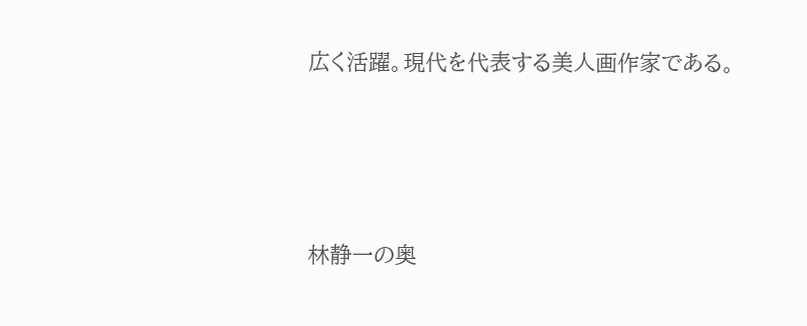広く活躍。現代を代表する美人画作家である。







林静一の奥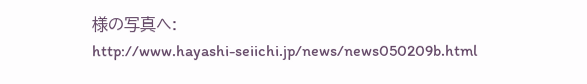様の写真へ:
http://www.hayashi-seiichi.jp/news/news050209b.html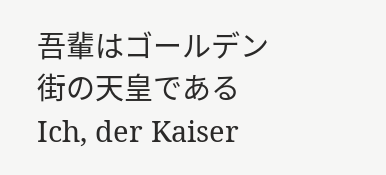吾輩はゴールデン街の天皇である Ich, der Kaiser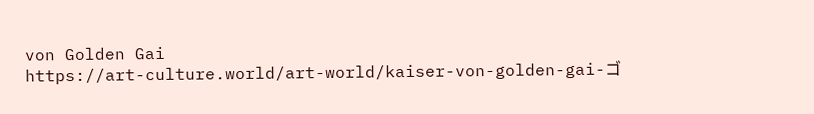von Golden Gai
https://art-culture.world/art-world/kaiser-von-golden-gai-ゴ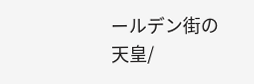ールデン街の天皇/